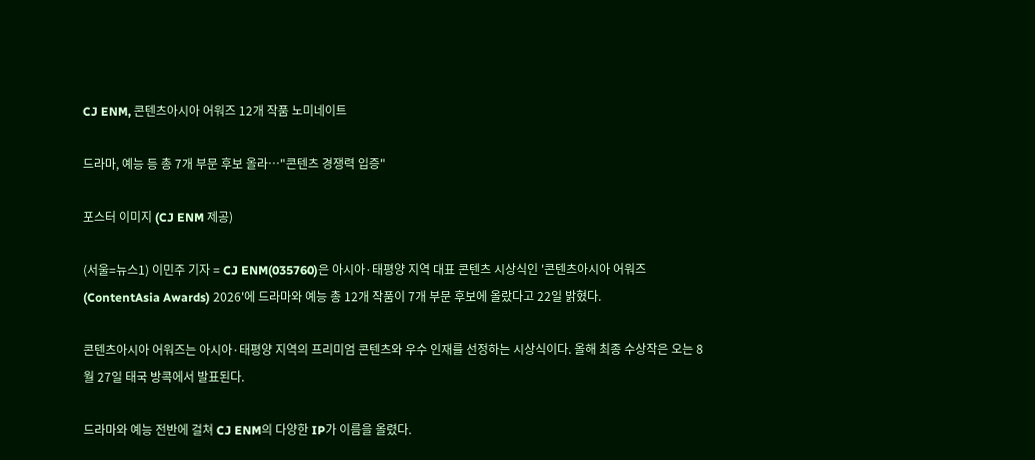CJ ENM, 콘텐츠아시아 어워즈 12개 작품 노미네이트

드라마, 예능 등 총 7개 부문 후보 올라…"콘텐츠 경쟁력 입증"

포스터 이미지 (CJ ENM 제공)

(서울=뉴스1) 이민주 기자 = CJ ENM(035760)은 아시아·태평양 지역 대표 콘텐츠 시상식인 '콘텐츠아시아 어워즈(ContentAsia Awards) 2026'에 드라마와 예능 총 12개 작품이 7개 부문 후보에 올랐다고 22일 밝혔다.

콘텐츠아시아 어워즈는 아시아·태평양 지역의 프리미엄 콘텐츠와 우수 인재를 선정하는 시상식이다. 올해 최종 수상작은 오는 8월 27일 태국 방콕에서 발표된다.

드라마와 예능 전반에 걸쳐 CJ ENM의 다양한 IP가 이름을 올렸다.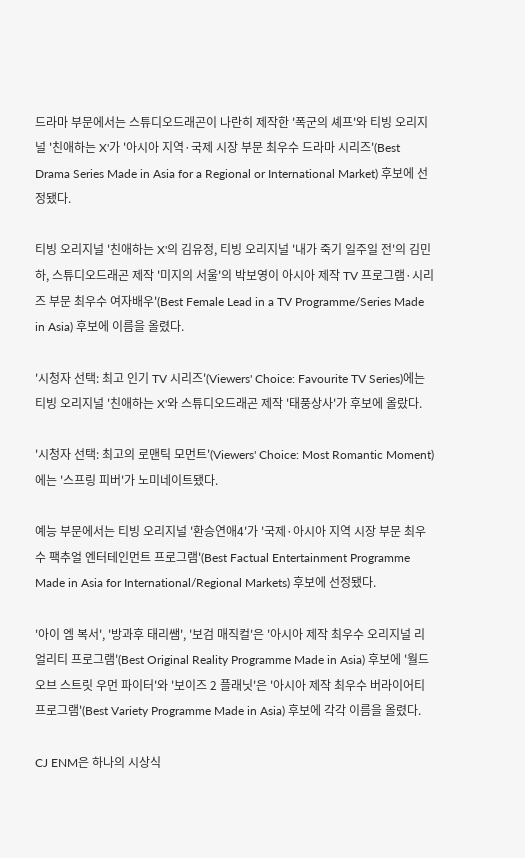드라마 부문에서는 스튜디오드래곤이 나란히 제작한 '폭군의 셰프'와 티빙 오리지널 '친애하는 X'가 '아시아 지역·국제 시장 부문 최우수 드라마 시리즈'(Best Drama Series Made in Asia for a Regional or International Market) 후보에 선정됐다.

티빙 오리지널 '친애하는 X'의 김유정, 티빙 오리지널 '내가 죽기 일주일 전'의 김민하, 스튜디오드래곤 제작 '미지의 서울'의 박보영이 아시아 제작 TV 프로그램·시리즈 부문 최우수 여자배우'(Best Female Lead in a TV Programme/Series Made in Asia) 후보에 이름을 올렸다.

'시청자 선택: 최고 인기 TV 시리즈'(Viewers' Choice: Favourite TV Series)에는 티빙 오리지널 '친애하는 X'와 스튜디오드래곤 제작 '태풍상사'가 후보에 올랐다.

'시청자 선택: 최고의 로맨틱 모먼트'(Viewers' Choice: Most Romantic Moment)에는 '스프링 피버'가 노미네이트됐다.

예능 부문에서는 티빙 오리지널 '환승연애4'가 '국제·아시아 지역 시장 부문 최우수 팩추얼 엔터테인먼트 프로그램'(Best Factual Entertainment Programme Made in Asia for International/Regional Markets) 후보에 선정됐다.

'아이 엠 복서', '방과후 태리쌤', '보검 매직컬'은 '아시아 제작 최우수 오리지널 리얼리티 프로그램'(Best Original Reality Programme Made in Asia) 후보에 '월드 오브 스트릿 우먼 파이터'와 '보이즈 2 플래닛'은 '아시아 제작 최우수 버라이어티 프로그램'(Best Variety Programme Made in Asia) 후보에 각각 이름을 올렸다.

CJ ENM은 하나의 시상식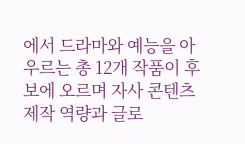에서 드라마와 예능을 아우르는 총 12개 작품이 후보에 오르며 자사 콘텐츠 제작 역량과 글로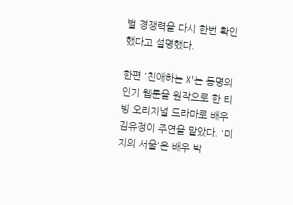벌 경쟁력을 다시 한번 확인했다고 설명했다.

한편 '친애하는 X'는 동명의 인기 웹툰을 원작으로 한 티빙 오리지널 드라마로 배우 김유정이 주연을 맡았다. '미지의 서울'은 배우 박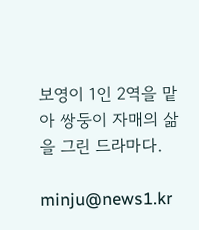보영이 1인 2역을 맡아 쌍둥이 자매의 삶을 그린 드라마다.

minju@news1.kr